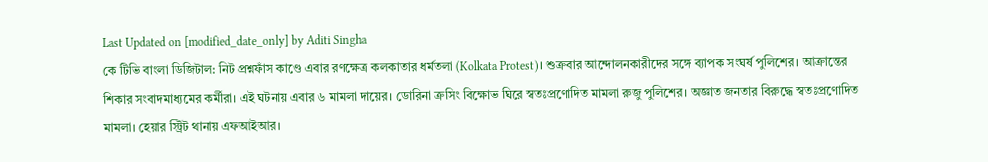Last Updated on [modified_date_only] by Aditi Singha
কে টিভি বাংলা ডিজিটাল: নিট প্রশ্নফাঁস কাণ্ডে এবার রণক্ষেত্র কলকাতার ধর্মতলা (Kolkata Protest)। শুক্রবার আন্দোলনকারীদের সঙ্গে ব্যাপক সংঘর্ষ পুলিশের। আক্রান্তের শিকার সংবাদমাধ্যমের কর্মীরা। এই ঘটনায় এবার ৬ মামলা দায়ের। ডোরিনা ক্রসিং বিক্ষোভ ঘিরে স্বতঃপ্রণোদিত মামলা রুজু পুলিশের। অজ্ঞাত জনতার বিরুদ্ধে স্বতঃপ্রণোদিত মামলা। হেয়ার স্ট্রিট থানায় এফআইআর।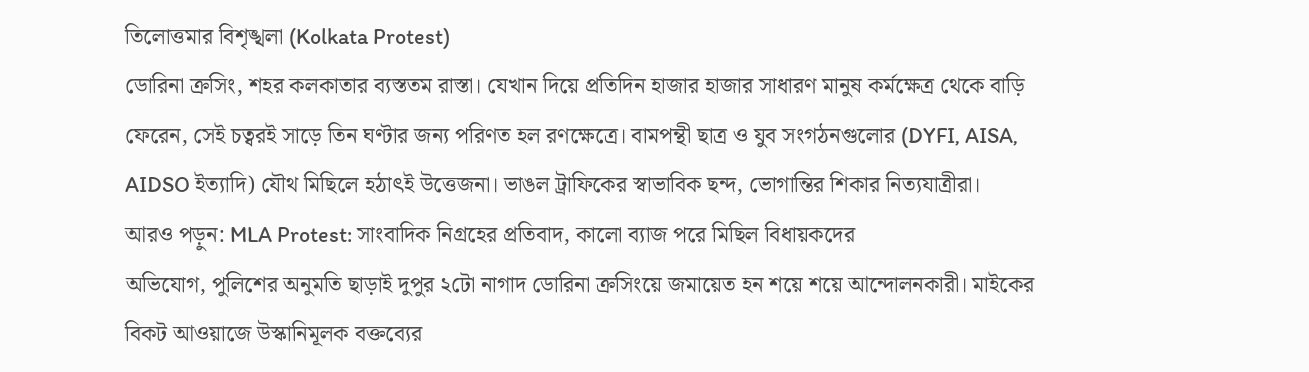তিলোত্তমার বিশৃঙ্খলা (Kolkata Protest)
ডোরিনা ক্রসিং, শহর কলকাতার ব্যস্ততম রাস্তা। যেখান দিয়ে প্রতিদিন হাজার হাজার সাধারণ মানুষ কর্মক্ষেত্র থেকে বাড়ি ফেরেন, সেই চত্বরই সাড়ে তিন ঘণ্টার জন্য পরিণত হল রণক্ষেত্রে। বামপন্থী ছাত্র ও যুব সংগঠনগুলোর (DYFI, AISA, AIDSO ইত্যাদি) যৌথ মিছিলে হঠাৎই উত্তেজনা। ভাঙল ট্রাফিকের স্বাভাবিক ছন্দ, ভোগান্তির শিকার নিত্যযাত্রীরা।
আরও পড়ুন: MLA Protest: সাংবাদিক নিগ্রহের প্রতিবাদ, কালো ব্যাজ পরে মিছিল বিধায়কদের
অভিযোগ, পুলিশের অনুমতি ছাড়াই দুপুর ২টো নাগাদ ডোরিনা ক্রসিংয়ে জমায়েত হন শয়ে শয়ে আন্দোলনকারী। মাইকের বিকট আওয়াজে উস্কানিমূলক বক্তব্যের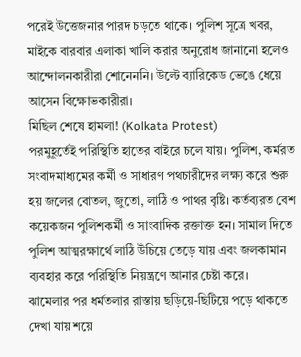পরেই উত্তেজনার পারদ চড়তে থাকে। পুলিশ সূত্রে খবর, মাইকে বারবার এলাকা খালি করার অনুরোধ জানানো হলেও আন্দোলনকারীরা শোনেননি। উল্টে ব্যারিকেড ভেঙে ধেয়ে আসেন বিক্ষোভকারীরা।
মিছিল শেষে হামলা! (Kolkata Protest)
পরমুহূর্তেই পরিস্থিতি হাতের বাইরে চলে যায়। পুলিশ, কর্মরত সংবাদমাধ্যমের কর্মী ও সাধারণ পথচারীদের লক্ষ্য করে শুরু হয় জলের বোতল, জুতো, লাঠি ও পাথর বৃষ্টি। কর্তব্যরত বেশ কয়েকজন পুলিশকর্মী ও সাংবাদিক রক্তাক্ত হন। সামাল দিতে পুলিশ আত্মরক্ষার্থে লাঠি উঁচিয়ে তেড়ে যায় এবং জলকামান ব্যবহার করে পরিস্থিতি নিয়ন্ত্রণে আনার চেষ্টা করে।
ঝামেলার পর ধর্মতলার রাস্তায় ছড়িয়ে-ছিটিয়ে পড়ে থাকতে দেখা যায় শয়ে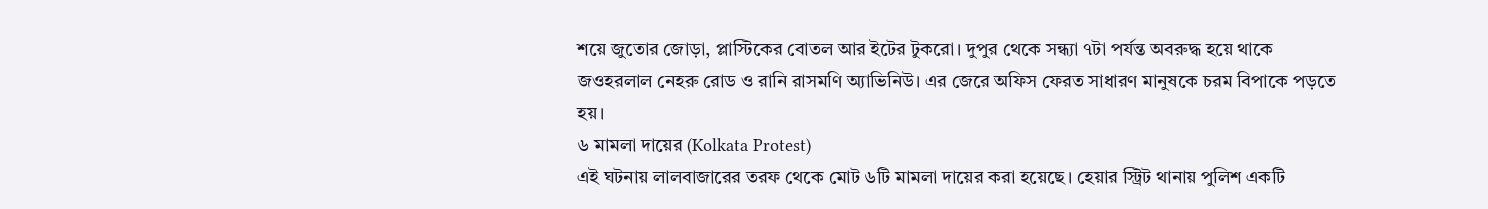শয়ে জুতোর জোড়া, প্লাস্টিকের বোতল আর ইটের টুকরো। দুপুর থেকে সন্ধ্যা ৭টা পর্যন্ত অবরুদ্ধ হয়ে থাকে জওহরলাল নেহরু রোড ও রানি রাসমণি অ্যাভিনিউ। এর জেরে অফিস ফেরত সাধারণ মানুষকে চরম বিপাকে পড়তে হয়।
৬ মামলা দায়ের (Kolkata Protest)
এই ঘটনায় লালবাজারের তরফ থেকে মোট ৬টি মামলা দায়ের করা হয়েছে। হেয়ার স্ট্রিট থানায় পুলিশ একটি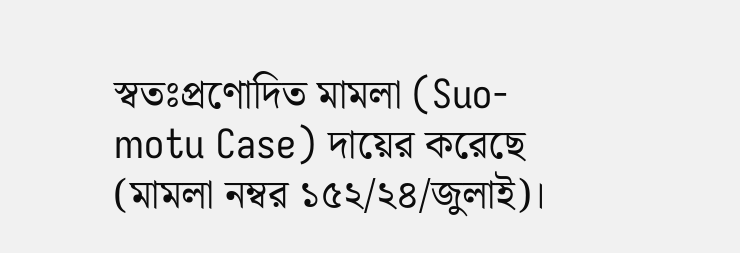স্বতঃপ্রণোদিত মামলা (Suo-motu Case) দায়ের করেছে (মামলা নম্বর ১৫২/২৪/জুলাই)।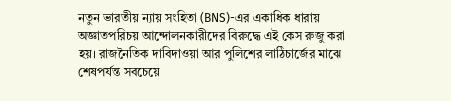নতুন ভারতীয় ন্যায় সংহিতা (BNS)-এর একাধিক ধারায় অজ্ঞাতপরিচয় আন্দোলনকারীদের বিরুদ্ধে এই কেস রুজু করা হয়। রাজনৈতিক দাবিদাওয়া আর পুলিশের লাঠিচার্জের মাঝে শেষপর্যন্ত সবচেয়ে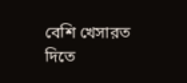বেশি খেসারত দিতে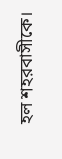হল শহরবাসীকে।